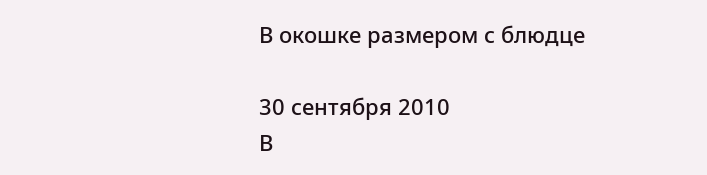В окошке размером с блюдце

30 сентября 2010
В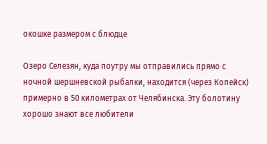окошке размером с блюдце

Озеро Селезян, куда поутру мы отправились прямо с ночной шершневской рыбалки, находится (через Копейск) примерно в 50 километрах от Челябинска. Эту болотину хорошо знают все любители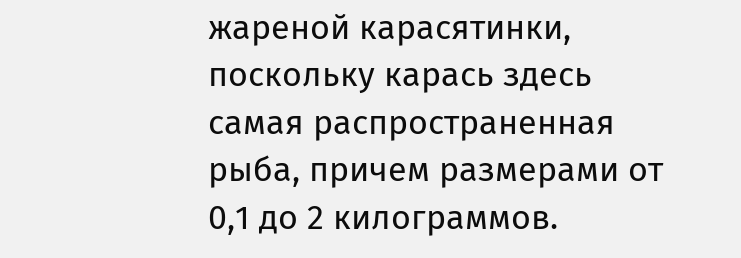жареной карасятинки, поскольку карась здесь самая распространенная рыба, причем размерами от 0,1 до 2 килограммов.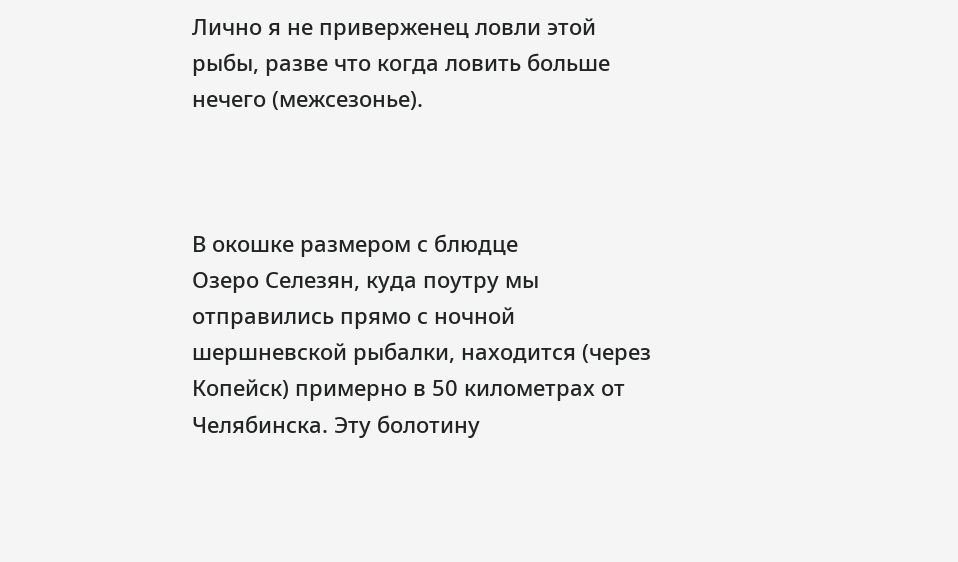Лично я не приверженец ловли этой рыбы, разве что когда ловить больше нечего (межсезонье).



В окошке размером с блюдце
Озеро Селезян, куда поутру мы отправились прямо с ночной шершневской рыбалки, находится (через Копейск) примерно в 50 километрах от Челябинска. Эту болотину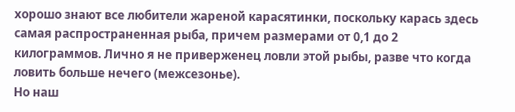хорошо знают все любители жареной карасятинки, поскольку карась здесь самая распространенная рыба, причем размерами от 0,1 до 2 килограммов. Лично я не приверженец ловли этой рыбы, разве что когда ловить больше нечего (межсезонье).
Но наш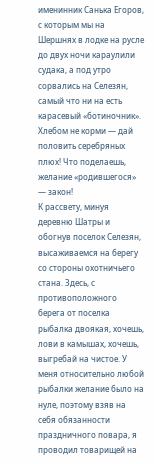именинник Санька Егоров, с которым мы на Шершнях в лодке на русле до двух ночи караулили судака, а под утро сорвались на Селезян, самый что ни на есть карасевый «ботиночник».
Хлебом не корми — дай половить серебряных плюх! Что поделаешь, желание «родившегося» — закон!
К рассвету, минуя деревню Шатры и обогнув поселок Селезян, высаживаемся на берегу со стороны охотничьего стана. Здесь, с противоположного берега от поселка рыбалка двоякая, хочешь, лови в камышах, хочешь, выгребай на чистое. У меня относительно любой рыбалки желание было на нуле, поэтому взяв на себя обязанности праздничного повара, я проводил товарищей на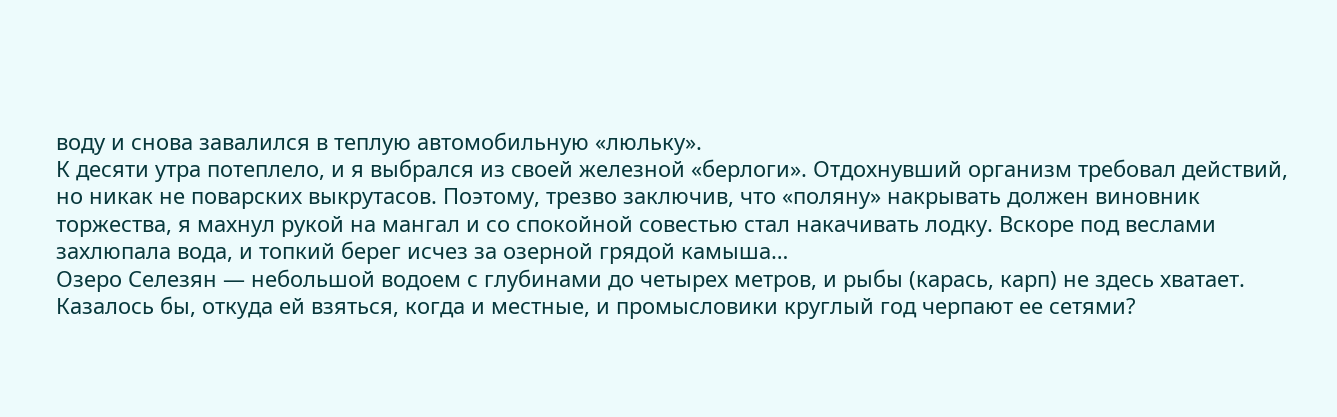воду и снова завалился в теплую автомобильную «люльку».
К десяти утра потеплело, и я выбрался из своей железной «берлоги». Отдохнувший организм требовал действий, но никак не поварских выкрутасов. Поэтому, трезво заключив, что «поляну» накрывать должен виновник торжества, я махнул рукой на мангал и со спокойной совестью стал накачивать лодку. Вскоре под веслами захлюпала вода, и топкий берег исчез за озерной грядой камыша…
Озеро Селезян — небольшой водоем с глубинами до четырех метров, и рыбы (карась, карп) не здесь хватает. Казалось бы, откуда ей взяться, когда и местные, и промысловики круглый год черпают ее сетями?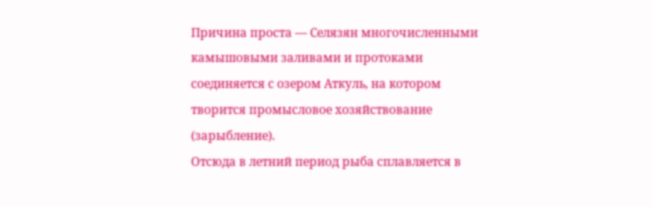Причина проста — Селязян многочисленными камышовыми заливами и протоками соединяется с озером Аткуль, на котором творится промысловое хозяйствование (зарыбление).
Отсюда в летний период рыба сплавляется в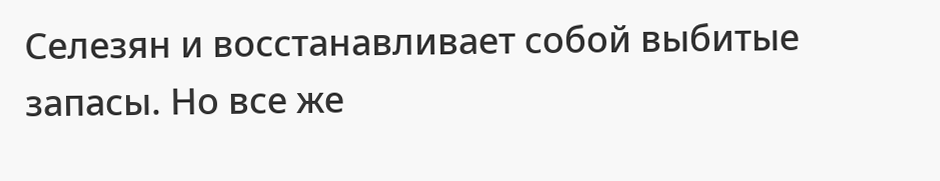Селезян и восстанавливает собой выбитые запасы. Но все же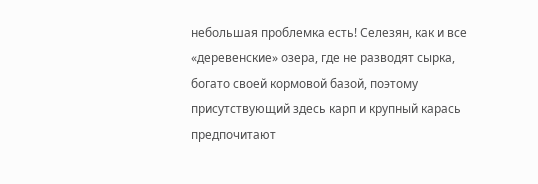небольшая проблемка есть! Селезян, как и все «деревенские» озера, где не разводят сырка, богато своей кормовой базой, поэтому присутствующий здесь карп и крупный карась предпочитают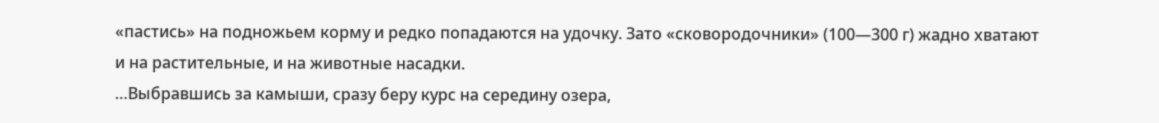«пастись» на подножьем корму и редко попадаются на удочку. Зато «сковородочники» (100—300 г) жадно хватают и на растительные, и на животные насадки.
…Выбравшись за камыши, сразу беру курс на середину озера,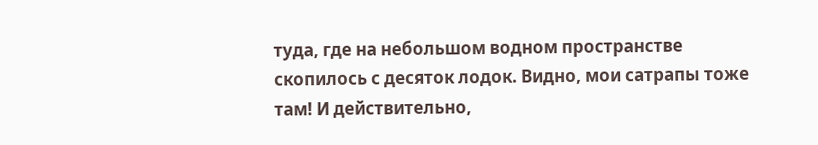туда, где на небольшом водном пространстве скопилось с десяток лодок. Видно, мои сатрапы тоже там! И действительно,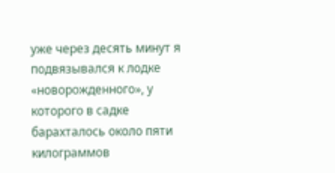уже через десять минут я подвязывался к лодке «новорожденного», у которого в садке барахталось около пяти килограммов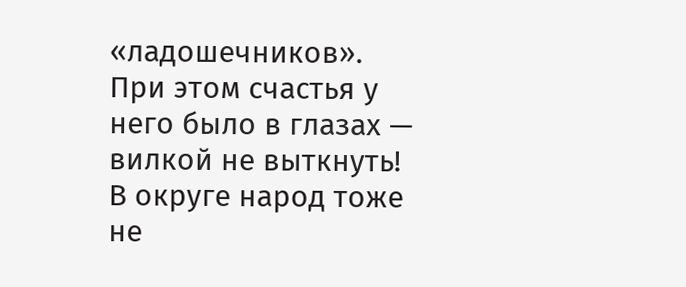«ладошечников». При этом счастья у него было в глазах — вилкой не выткнуть! В округе народ тоже не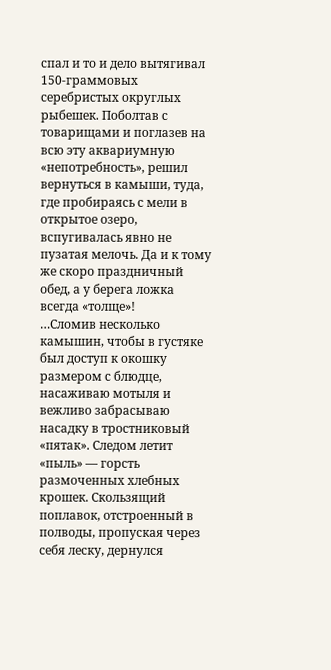спал и то и дело вытягивал 150-граммовых серебристых округлых рыбешек. Поболтав с товарищами и поглазев на всю эту аквариумную «непотребность», решил вернуться в камыши, туда, где пробираясь с мели в открытое озеро, вспугивалась явно не пузатая мелочь. Да и к тому же скоро праздничный обед, а у берега ложка всегда «толще»!
…Сломив несколько камышин, чтобы в густяке был доступ к окошку размером с блюдце, насаживаю мотыля и вежливо забрасываю насадку в тростниковый «пятак». Следом летит «пыль» — горсть размоченных хлебных крошек. Скользящий поплавок, отстроенный в полводы, пропуская через себя леску, дернулся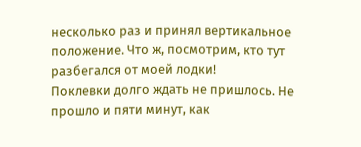несколько раз и принял вертикальное положение. Что ж, посмотрим, кто тут разбегался от моей лодки!
Поклевки долго ждать не пришлось. Не прошло и пяти минут, как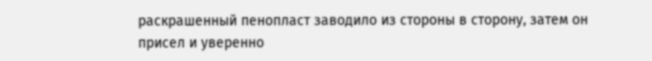раскрашенный пенопласт заводило из стороны в сторону, затем он присел и уверенно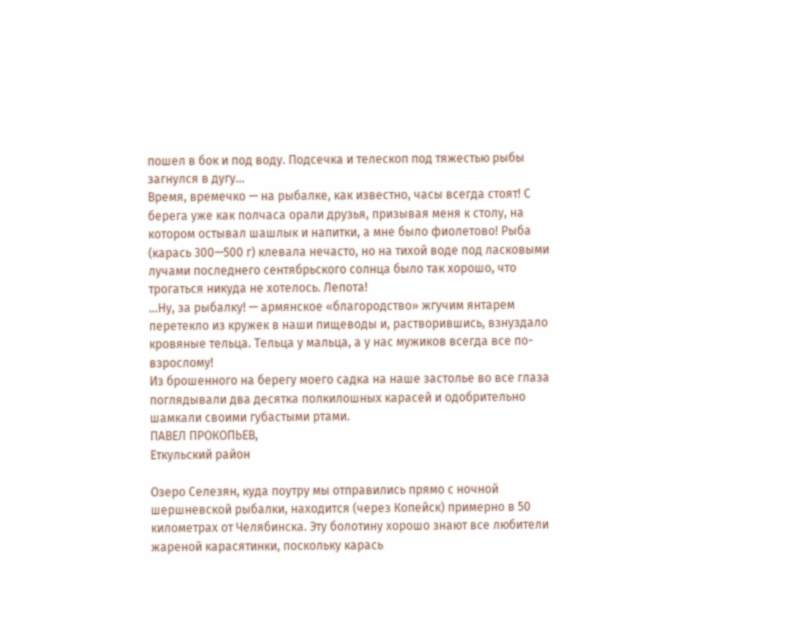пошел в бок и под воду. Подсечка и телескоп под тяжестью рыбы загнулся в дугу…
Время, времечко — на рыбалке, как известно, часы всегда стоят! С берега уже как полчаса орали друзья, призывая меня к столу, на котором остывал шашлык и напитки, а мне было фиолетово! Рыба (карась 300—500 г) клевала нечасто, но на тихой воде под ласковыми лучами последнего сентябрьского солнца было так хорошо, что трогаться никуда не хотелось. Лепота!
…Ну, за рыбалку! — армянское «благородство» жгучим янтарем перетекло из кружек в наши пищеводы и, растворившись, взнуздало кровяные тельца. Тельца у мальца, а у нас мужиков всегда все по-взрослому!
Из брошенного на берегу моего садка на наше застолье во все глаза поглядывали два десятка полкилошных карасей и одобрительно шамкали своими губастыми ртами.
ПАВЕЛ ПРОКОПЬЕВ,
Еткульский район

Озеро Селезян, куда поутру мы отправились прямо с ночной шершневской рыбалки, находится (через Копейск) примерно в 50 километрах от Челябинска. Эту болотину хорошо знают все любители жареной карасятинки, поскольку карась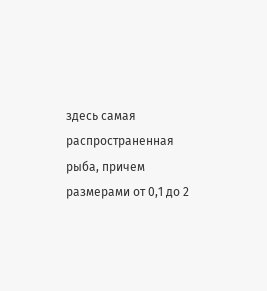здесь самая распространенная рыба, причем размерами от 0,1 до 2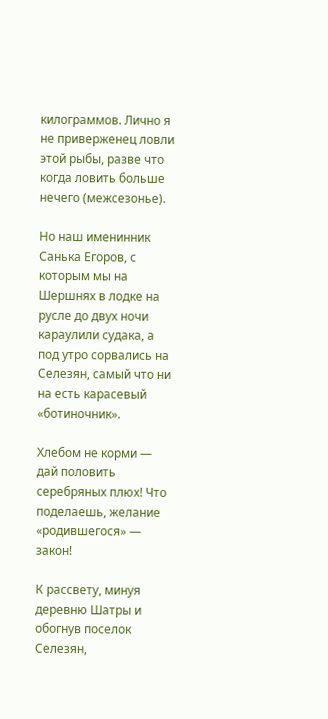килограммов. Лично я не приверженец ловли этой рыбы, разве что когда ловить больше нечего (межсезонье).

Но наш именинник Санька Егоров, с которым мы на Шершнях в лодке на русле до двух ночи караулили судака, а под утро сорвались на Селезян, самый что ни на есть карасевый «ботиночник».

Хлебом не корми — дай половить серебряных плюх! Что поделаешь, желание «родившегося» — закон!

К рассвету, минуя деревню Шатры и обогнув поселок Селезян,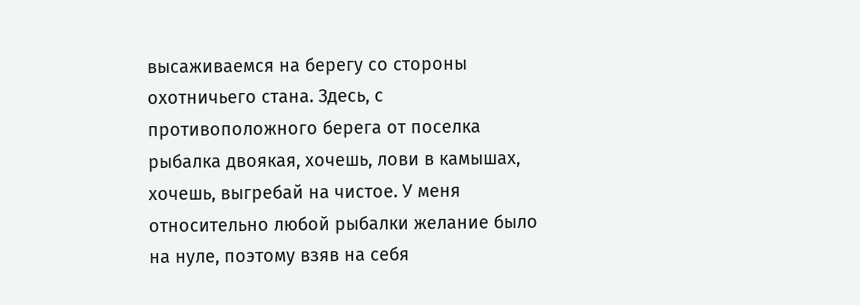высаживаемся на берегу со стороны охотничьего стана. Здесь, с противоположного берега от поселка рыбалка двоякая, хочешь, лови в камышах, хочешь, выгребай на чистое. У меня относительно любой рыбалки желание было на нуле, поэтому взяв на себя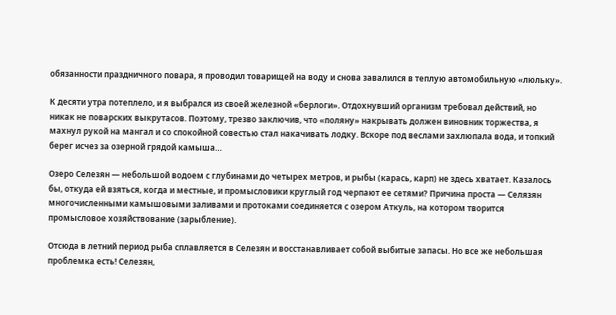обязанности праздничного повара, я проводил товарищей на воду и снова завалился в теплую автомобильную «люльку».

К десяти утра потеплело, и я выбрался из своей железной «берлоги». Отдохнувший организм требовал действий, но никак не поварских выкрутасов. Поэтому, трезво заключив, что «поляну» накрывать должен виновник торжества, я махнул рукой на мангал и со спокойной совестью стал накачивать лодку. Вскоре под веслами захлюпала вода, и топкий берег исчез за озерной грядой камыша…

Озеро Селезян — небольшой водоем с глубинами до четырех метров, и рыбы (карась, карп) не здесь хватает. Казалось бы, откуда ей взяться, когда и местные, и промысловики круглый год черпают ее сетями? Причина проста — Селязян многочисленными камышовыми заливами и протоками соединяется с озером Аткуль, на котором творится промысловое хозяйствование (зарыбление).

Отсюда в летний период рыба сплавляется в Селезян и восстанавливает собой выбитые запасы. Но все же небольшая проблемка есть! Селезян,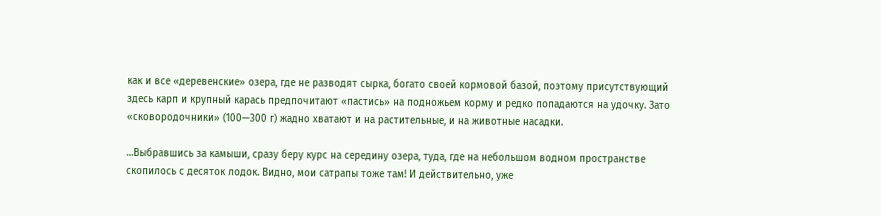как и все «деревенские» озера, где не разводят сырка, богато своей кормовой базой, поэтому присутствующий здесь карп и крупный карась предпочитают «пастись» на подножьем корму и редко попадаются на удочку. Зато «сковородочники» (100—300 г) жадно хватают и на растительные, и на животные насадки.

…Выбравшись за камыши, сразу беру курс на середину озера, туда, где на небольшом водном пространстве скопилось с десяток лодок. Видно, мои сатрапы тоже там! И действительно, уже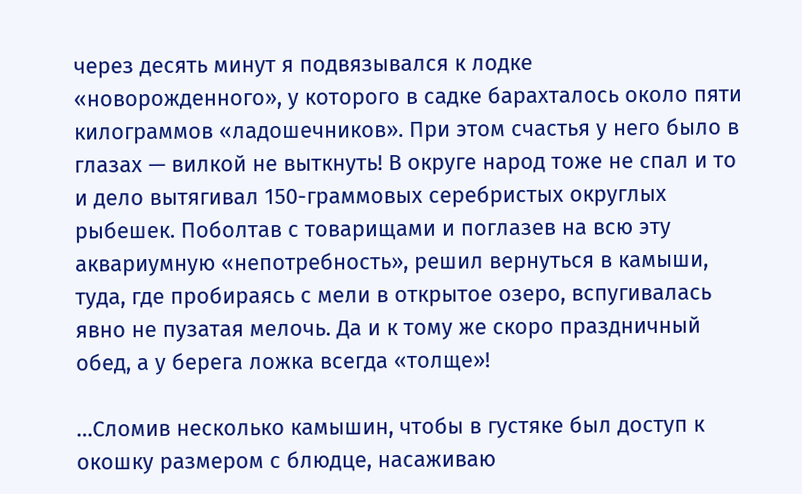через десять минут я подвязывался к лодке «новорожденного», у которого в садке барахталось около пяти килограммов «ладошечников». При этом счастья у него было в глазах — вилкой не выткнуть! В округе народ тоже не спал и то и дело вытягивал 150-граммовых серебристых округлых рыбешек. Поболтав с товарищами и поглазев на всю эту аквариумную «непотребность», решил вернуться в камыши, туда, где пробираясь с мели в открытое озеро, вспугивалась явно не пузатая мелочь. Да и к тому же скоро праздничный обед, а у берега ложка всегда «толще»!

…Сломив несколько камышин, чтобы в густяке был доступ к окошку размером с блюдце, насаживаю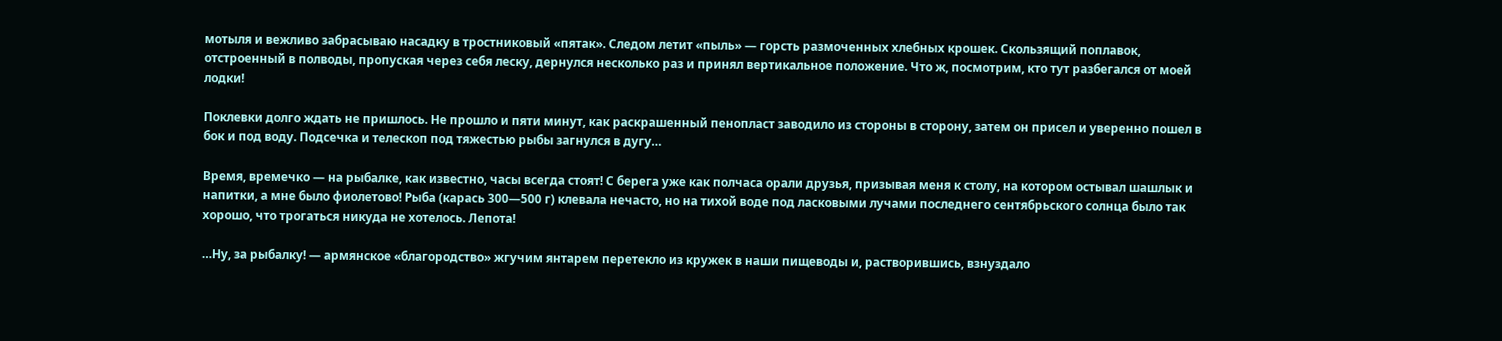мотыля и вежливо забрасываю насадку в тростниковый «пятак». Следом летит «пыль» — горсть размоченных хлебных крошек. Скользящий поплавок, отстроенный в полводы, пропуская через себя леску, дернулся несколько раз и принял вертикальное положение. Что ж, посмотрим, кто тут разбегался от моей лодки!

Поклевки долго ждать не пришлось. Не прошло и пяти минут, как раскрашенный пенопласт заводило из стороны в сторону, затем он присел и уверенно пошел в бок и под воду. Подсечка и телескоп под тяжестью рыбы загнулся в дугу…

Время, времечко — на рыбалке, как известно, часы всегда стоят! С берега уже как полчаса орали друзья, призывая меня к столу, на котором остывал шашлык и напитки, а мне было фиолетово! Рыба (карась 300—500 г) клевала нечасто, но на тихой воде под ласковыми лучами последнего сентябрьского солнца было так хорошо, что трогаться никуда не хотелось. Лепота!

…Ну, за рыбалку! — армянское «благородство» жгучим янтарем перетекло из кружек в наши пищеводы и, растворившись, взнуздало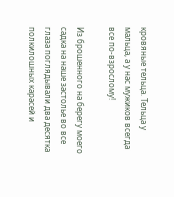кровяные тельца. Тельца у мальца, а у нас мужиков всегда все по-взрослому!

Из брошенного на берегу моего садка на наше застолье во все глаза поглядывали два десятка полкилошных карасей и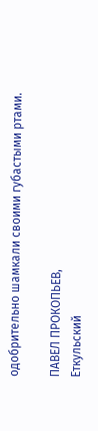одобрительно шамкали своими губастыми ртами.

ПАВЕЛ ПРОКОПЬЕВ,
Еткульский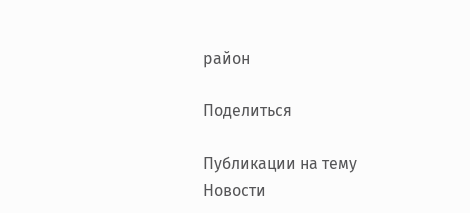район

Поделиться

Публикации на тему
Новости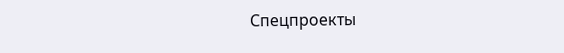Спецпроекты